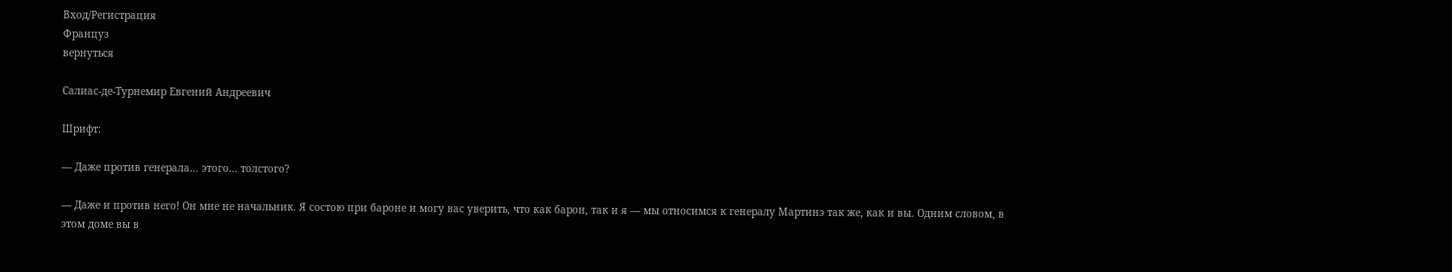Вход/Регистрация
Француз
вернуться

Салиас-де-Турнемир Евгений Андреевич

Шрифт:

— Даже против генерала… этого… толстого?

— Даже и против него! Он мне не начальник. Я состою при бароне и могу вас уверить, что как барон, так и я — мы относимся к генералу Мартинэ так же, как и вы. Одним словом, в этом доме вы в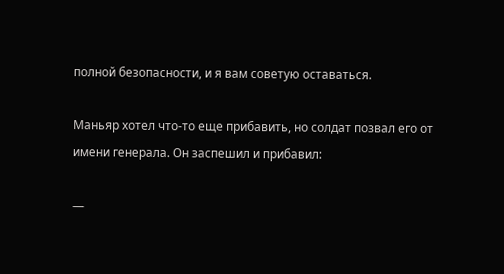полной безопасности, и я вам советую оставаться.

Маньяр хотел что-то еще прибавить, но солдат позвал его от имени генерала. Он заспешил и прибавил:

—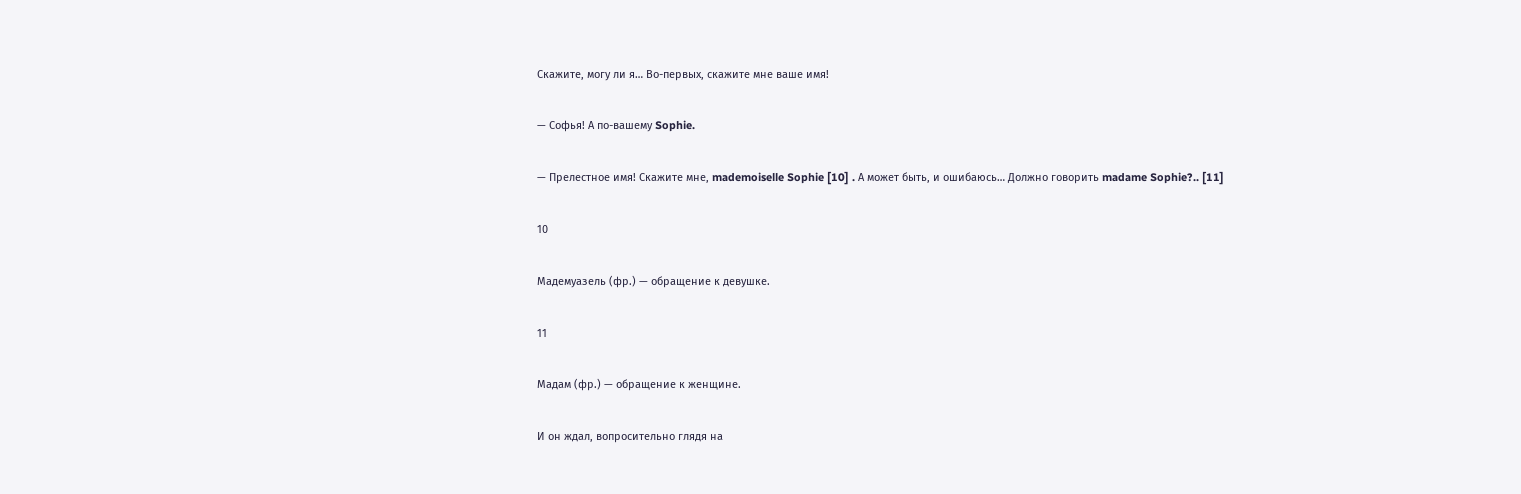Скажите, могу ли я… Во-первых, скажите мне ваше имя!

— Софья! А по-вашему Sophie.

— Прелестное имя! Скажите мне, mademoiselle Sophie [10] . А может быть, и ошибаюсь… Должно говорить madame Sophie?.. [11]

10

Мадемуазель (фр.) — обращение к девушке.

11

Мадам (фр.) — обращение к женщине.

И он ждал, вопросительно глядя на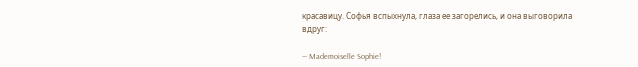красавицу. Софья вспыхнула, глаза ее загорелись, и она выговорила вдруг:

— Mademoiselle Sophie!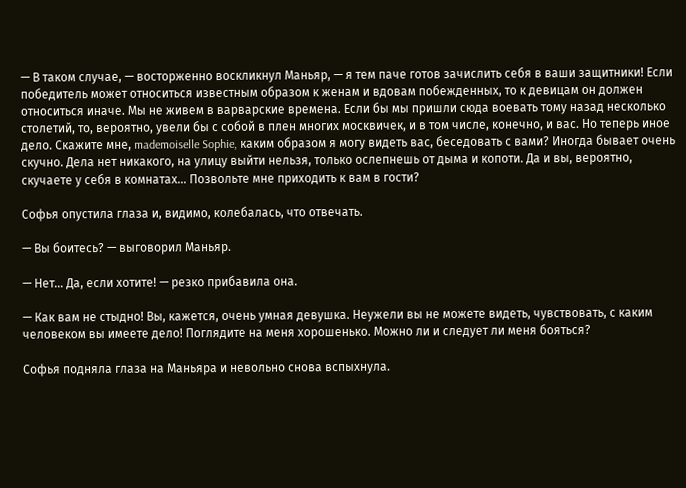— В таком случае, — восторженно воскликнул Маньяр, — я тем паче готов зачислить себя в ваши защитники! Если победитель может относиться известным образом к женам и вдовам побежденных, то к девицам он должен относиться иначе. Мы не живем в варварские времена. Если бы мы пришли сюда воевать тому назад несколько столетий, то, вероятно, увели бы с собой в плен многих москвичек, и в том числе, конечно, и вас. Но теперь иное дело. Скажите мне, mademoiselle Sophie, каким образом я могу видеть вас, беседовать с вами? Иногда бывает очень скучно. Дела нет никакого, на улицу выйти нельзя, только ослепнешь от дыма и копоти. Да и вы, вероятно, скучаете у себя в комнатах… Позвольте мне приходить к вам в гости?

Софья опустила глаза и, видимо, колебалась, что отвечать.

— Вы боитесь? — выговорил Маньяр.

— Нет… Да, если хотите! — резко прибавила она.

— Как вам не стыдно! Вы, кажется, очень умная девушка. Неужели вы не можете видеть, чувствовать, с каким человеком вы имеете дело! Поглядите на меня хорошенько. Можно ли и следует ли меня бояться?

Софья подняла глаза на Маньяра и невольно снова вспыхнула.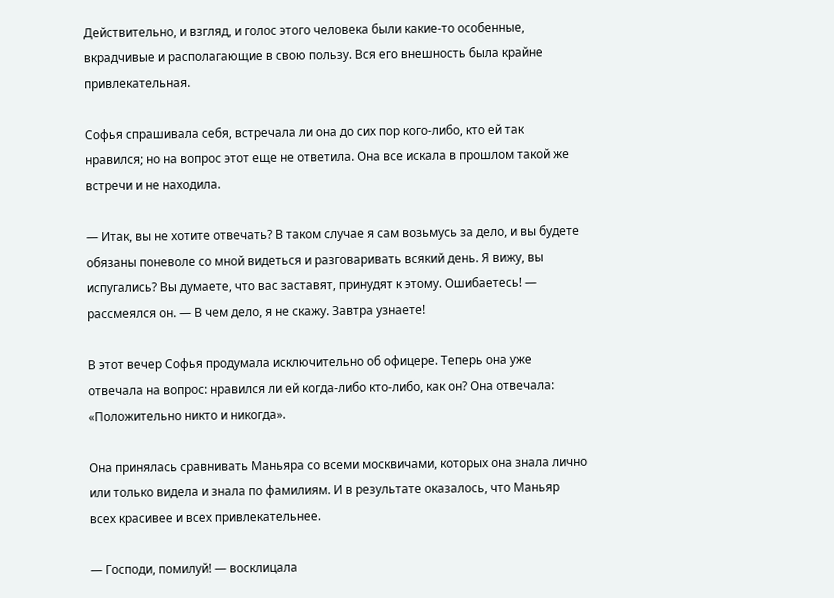Действительно, и взгляд, и голос этого человека были какие-то особенные, вкрадчивые и располагающие в свою пользу. Вся его внешность была крайне привлекательная.

Софья спрашивала себя, встречала ли она до сих пор кого-либо, кто ей так нравился; но на вопрос этот еще не ответила. Она все искала в прошлом такой же встречи и не находила.

— Итак, вы не хотите отвечать? В таком случае я сам возьмусь за дело, и вы будете обязаны поневоле со мной видеться и разговаривать всякий день. Я вижу, вы испугались? Вы думаете, что вас заставят, принудят к этому. Ошибаетесь! — рассмеялся он. — В чем дело, я не скажу. Завтра узнаете!

В этот вечер Софья продумала исключительно об офицере. Теперь она уже отвечала на вопрос: нравился ли ей когда-либо кто-либо, как он? Она отвечала: «Положительно никто и никогда».

Она принялась сравнивать Маньяра со всеми москвичами, которых она знала лично или только видела и знала по фамилиям. И в результате оказалось, что Маньяр всех красивее и всех привлекательнее.

— Господи, помилуй! — восклицала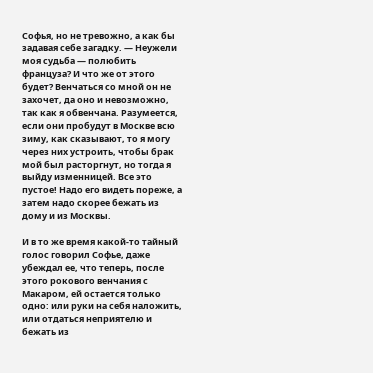Софья, но не тревожно, а как бы задавая себе загадку. — Неужели моя судьба — полюбить француза? И что же от этого будет? Венчаться со мной он не захочет, да оно и невозможно, так как я обвенчана. Разумеется, если они пробудут в Москве всю зиму, как сказывают, то я могу через них устроить, чтобы брак мой был расторгнут, но тогда я выйду изменницей. Все это пустое! Надо его видеть пореже, а затем надо скорее бежать из дому и из Москвы.

И в то же время какой-то тайный голос говорил Софье, даже убеждал ее, что теперь, после этого рокового венчания с Макаром, ей остается только одно: или руки на себя наложить, или отдаться неприятелю и бежать из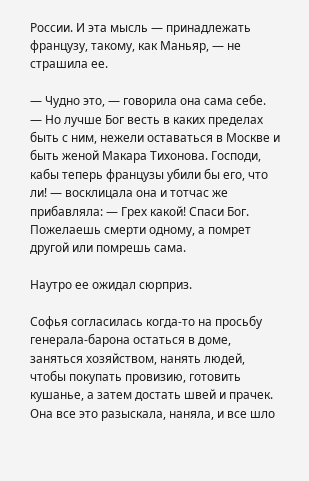России. И эта мысль — принадлежать французу, такому, как Маньяр, — не страшила ее.

— Чудно это, — говорила она сама себе. — Но лучше Бог весть в каких пределах быть с ним, нежели оставаться в Москве и быть женой Макара Тихонова. Господи, кабы теперь французы убили бы его, что ли! — восклицала она и тотчас же прибавляла: — Грех какой! Спаси Бог. Пожелаешь смерти одному, а помрет другой или помрешь сама.

Наутро ее ожидал сюрприз.

Софья согласилась когда-то на просьбу генерала-барона остаться в доме, заняться хозяйством, нанять людей, чтобы покупать провизию, готовить кушанье, а затем достать швей и прачек. Она все это разыскала, наняла, и все шло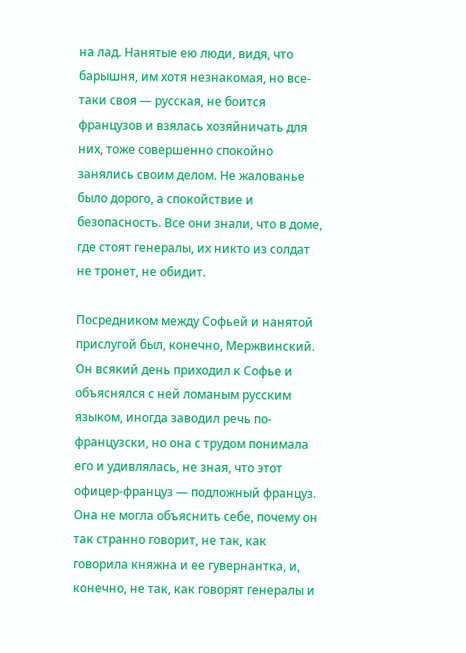на лад. Нанятые ею люди, видя, что барышня, им хотя незнакомая, но все-таки своя — русская, не боится французов и взялась хозяйничать для них, тоже совершенно спокойно занялись своим делом. Не жалованье было дорого, а спокойствие и безопасность. Все они знали, что в доме, где стоят генералы, их никто из солдат не тронет, не обидит.

Посредником между Софьей и нанятой прислугой был, конечно, Мержвинский. Он всякий день приходил к Софье и объяснялся с ней ломаным русским языком, иногда заводил речь по-французски, но она с трудом понимала его и удивлялась, не зная, что этот офицер-француз — подложный француз. Она не могла объяснить себе, почему он так странно говорит, не так, как говорила княжна и ее гувернантка, и, конечно, не так, как говорят генералы и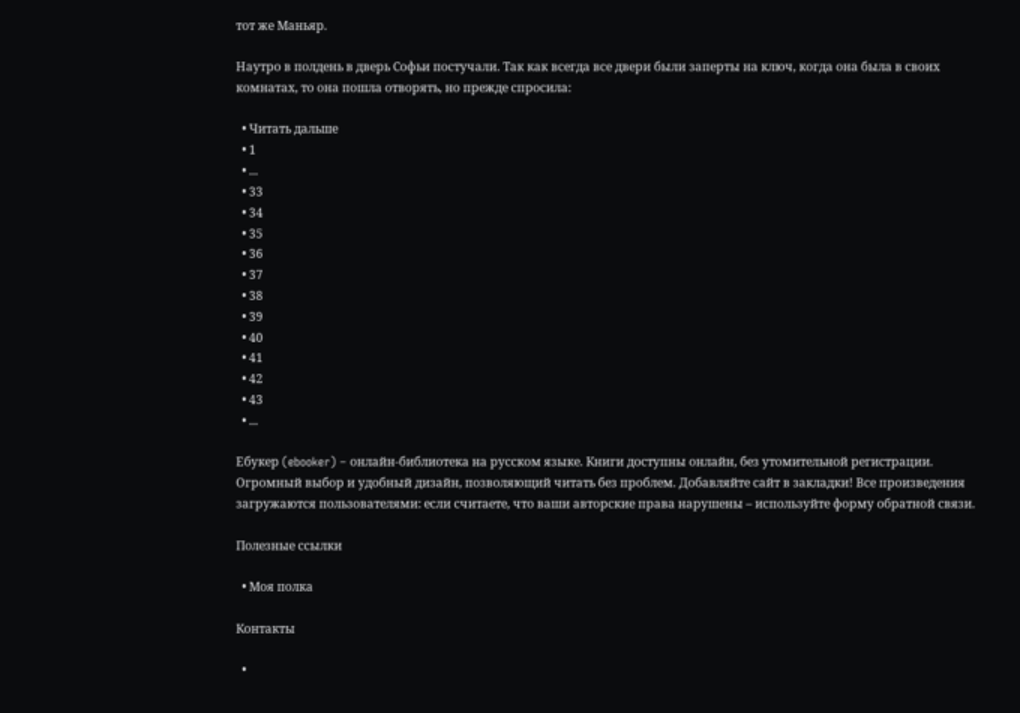тот же Маньяр.

Наутро в полдень в дверь Софьи постучали. Так как всегда все двери были заперты на ключ, когда она была в своих комнатах, то она пошла отворять, но прежде спросила:

  • Читать дальше
  • 1
  • ...
  • 33
  • 34
  • 35
  • 36
  • 37
  • 38
  • 39
  • 40
  • 41
  • 42
  • 43
  • ...

Ебукер (ebooker) – онлайн-библиотека на русском языке. Книги доступны онлайн, без утомительной регистрации. Огромный выбор и удобный дизайн, позволяющий читать без проблем. Добавляйте сайт в закладки! Все произведения загружаются пользователями: если считаете, что ваши авторские права нарушены – используйте форму обратной связи.

Полезные ссылки

  • Моя полка

Контакты

  •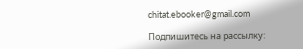chitat.ebooker@gmail.com

Подпишитесь на рассылку: